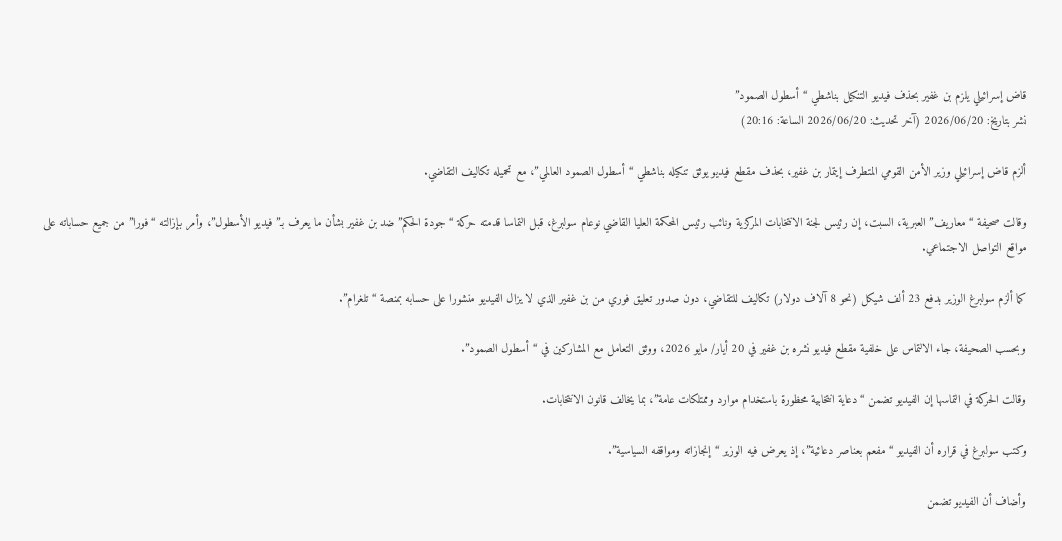قاض إسرائيلي يلزم بن غفير بحذف فيديو التنكيل بناشطي “أسطول الصمود”
نشر بتاريخ: 2026/06/20 (آخر تحديث: 2026/06/20 الساعة: 20:16)

ألزم قاض إسرائيلي وزير الأمن القومي المتطرف إيتمار بن غفير، بحذف مقطع فيديو يوثق تنكيله بناشطي “أسطول الصمود العالمي”، مع تحميله تكاليف التقاضي.

وقالت صحيفة “معاريف” العبرية، السبت، إن رئيس لجنة الانتخابات المركزية ونائب رئيس المحكمة العليا القاضي نوعام سولبرغ، قبل التماسا قدمته حركة “جودة الحكم” ضد بن غفير بشأن ما يعرف بـ”فيديو الأسطول”، وأمر بإزالته “فورا” من جميع حساباته على مواقع التواصل الاجتماعي.

كما ألزم سولبرغ الوزير بدفع 23 ألف شيكل (نحو 8 آلاف دولار) تكاليف للتقاضي، دون صدور تعليق فوري من بن غفير الذي لا يزال الفيديو منشورا على حسابه بمنصة “تلغرام”.

وبحسب الصحيفة، جاء الالتماس على خلفية مقطع فيديو نشره بن غفير في 20 أيار/ مايو 2026، ووثق التعامل مع المشاركين في “أسطول الصمود”.

وقالت الحركة في التماسها إن الفيديو تضمن “دعاية انتخابية محظورة باستخدام موارد وممتلكات عامة”، بما يخالف قانون الانتخابات.

وكتب سولبرغ في قراره أن الفيديو “مفعم بعناصر دعائية”، إذ يعرض فيه الوزير “إنجازاته ومواقفه السياسية”.

وأضاف أن الفيديو تضمن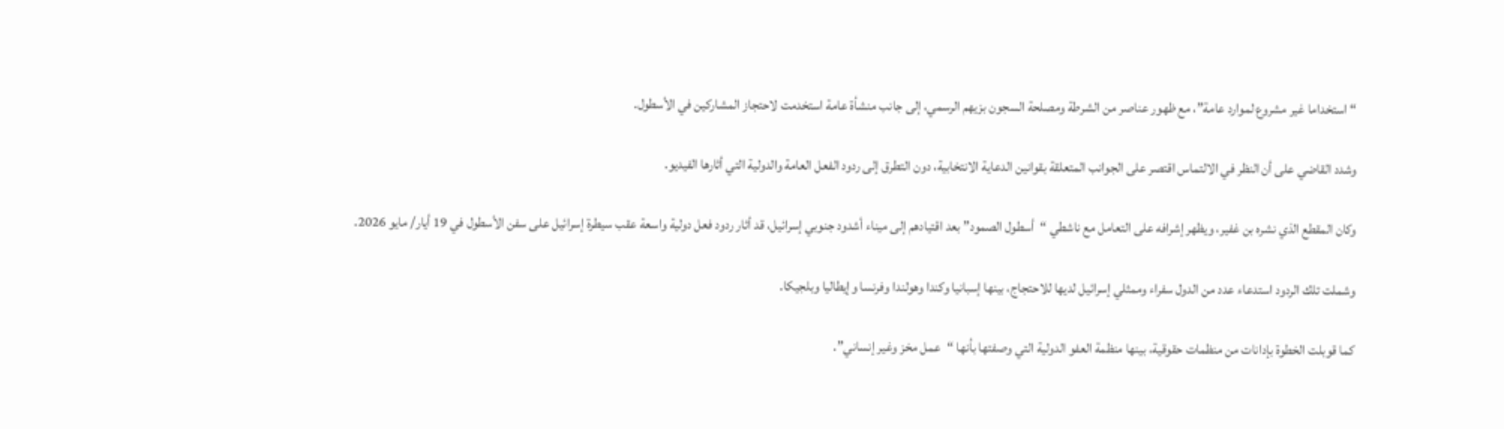“استخداما غير مشروع لموارد عامة”، مع ظهور عناصر من الشرطة ومصلحة السجون بزيهم الرسمي، إلى جانب منشأة عامة استخدمت لاحتجاز المشاركين في الأسطول.

وشدد القاضي على أن النظر في الالتماس اقتصر على الجوانب المتعلقة بقوانين الدعاية الانتخابية، دون التطرق إلى ردود الفعل العامة والدولية التي أثارها الفيديو.

وكان المقطع الذي نشره بن غفير، ويظهر إشرافه على التعامل مع ناشطي “أسطول الصمود” بعد اقتيادهم إلى ميناء أشدود جنوبي إسرائيل، قد أثار ردود فعل دولية واسعة عقب سيطرة إسرائيل على سفن الأسطول في 19 أيار/ مايو 2026.

وشملت تلك الردود استدعاء عدد من الدول سفراء وممثلي إسرائيل لديها للاحتجاج، بينها إسبانيا وكندا وهولندا وفرنسا وإيطاليا وبلجيكا.

كما قوبلت الخطوة بإدانات من منظمات حقوقية، بينها منظمة العفو الدولية التي وصفتها بأنها “عمل مخز وغير إنساني”.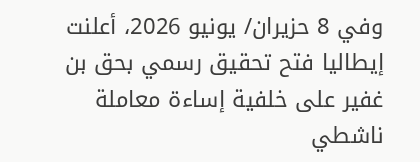وفي 8 حزيران/ يونيو 2026، أعلنت إيطاليا فتح تحقيق رسمي بحق بن غفير على خلفية إساءة معاملة ناشطي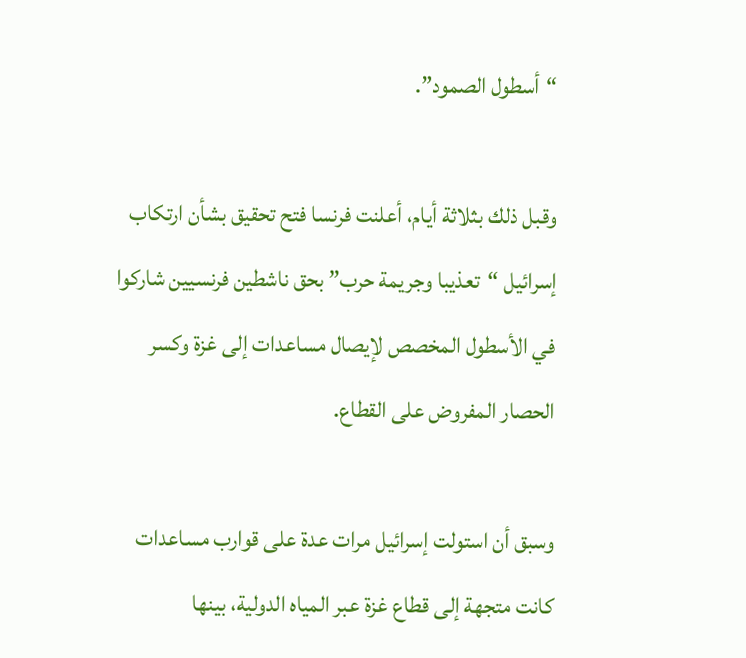“أسطول الصمود”.

وقبل ذلك بثلاثة أيام، أعلنت فرنسا فتح تحقيق بشأن ارتكاب إسرائيل “تعذيبا وجريمة حرب” بحق ناشطين فرنسيين شاركوا في الأسطول المخصص لإيصال مساعدات إلى غزة وكسر الحصار المفروض على القطاع.

وسبق أن استولت إسرائيل مرات عدة على قوارب مساعدات كانت متجهة إلى قطاع غزة عبر المياه الدولية، بينها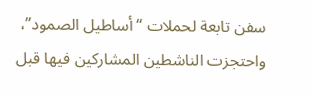سفن تابعة لحملات “أساطيل الصمود”، واحتجزت الناشطين المشاركين فيها قبل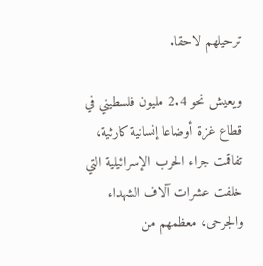ترحيلهم لاحقا.

ويعيش نحو 2.4 مليون فلسطيني في قطاع غزة أوضاعا إنسانية كارثية، تفاقمت جراء الحرب الإسرائيلية التي خلفت عشرات آلاف الشهداء والجرحى، معظمهم من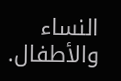النساء والأطفال.